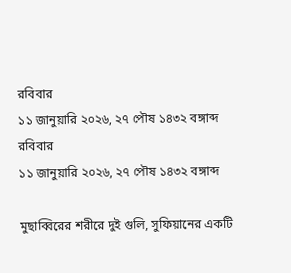রবিবার
১১ জানুয়ারি ২০২৬, ২৭ পৌষ ১৪৩২ বঙ্গাব্দ
রবিবার
১১ জানুয়ারি ২০২৬, ২৭ পৌষ ১৪৩২ বঙ্গাব্দ

মুছাব্বিরের শরীরে দুই গুলি, সুফিয়ানের একটি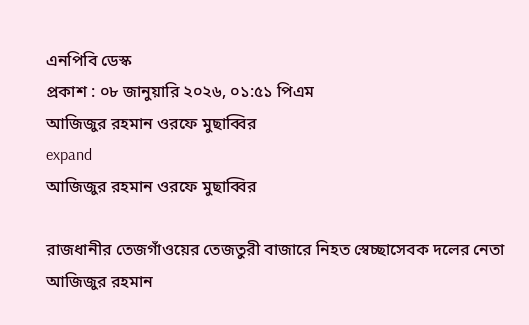এনপিবি ডেস্ক
প্রকাশ : ০৮ জানুয়ারি ২০২৬, ০১:৫১ পিএম
আজিজুর রহমান ওরফে মুছাব্বির
expand
আজিজুর রহমান ওরফে মুছাব্বির

রাজধানীর তেজগাঁওয়ের তেজতুরী বাজারে নিহত স্বেচ্ছাসেবক দলের নেতা আজিজুর রহমান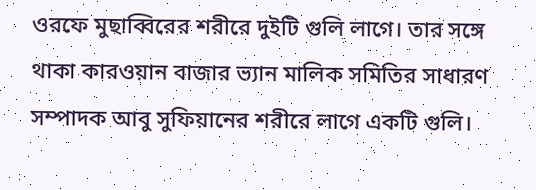ওরফে মুছাব্বিরের শরীরে দুইটি গুলি লাগে। তার সঙ্গে থাকা কারওয়ান বাজার ভ্যান মালিক সমিতির সাধারণ সম্পাদক আবু সুফিয়ানের শরীরে লাগে একটি গুলি।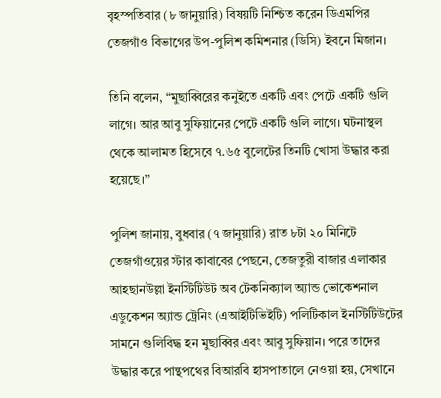বৃহস্পতিবার (৮ জানুয়ারি) বিষয়টি নিশ্চিত করেন ডিএমপির তেজগাঁও বিভাগের উপ-পুলিশ কমিশনার (ডিসি) ইবনে মিজান।

তিনি বলেন, “মুছাব্বিরের কনুইতে একটি এবং পেটে একটি গুলি লাগে। আর আবু সুফিয়ানের পেটে একটি গুলি লাগে। ঘটনাস্থল থেকে আলামত হিসেবে ৭.৬৫ বুলেটের তিনটি খোসা উদ্ধার করা হয়েছে।”

পুলিশ জানায়, বুধবার (৭ জানুয়ারি) রাত ৮টা ২০ মিনিটে তেজগাঁওয়ের স্টার কাবাবের পেছনে, তেজতুরী বাজার এলাকার আহছানউল্লা ইনস্টিটিউট অব টেকনিক্যাল অ্যান্ড ভোকেশনাল এডুকেশন অ্যান্ড ট্রেনিং (এআইটিভিইটি) পলিটিকাল ইনস্টিটিউটের সামনে গুলিবিদ্ধ হন মুছাব্বির এবং আবু সুফিয়ান। পরে তাদের উদ্ধার করে পান্থপথের বিআরবি হাসপাতালে নেওয়া হয়, সেখানে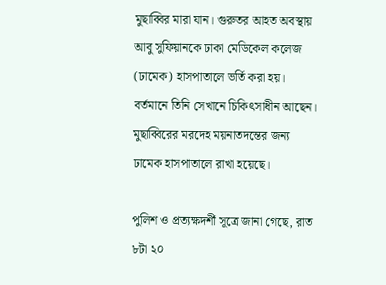মুছাব্বির মারা যান। গুরুতর আহত অবস্থায় আবু সুফিয়ানকে ঢাকা মেডিকেল কলেজ (ঢামেক) হাসপাতালে ভর্তি করা হয়। বর্তমানে তিনি সেখানে চিকিৎসাধীন আছেন। মুছাব্বিরের মরদেহ ময়নাতদন্তের জন্য ঢামেক হাসপাতালে রাখা হয়েছে।

পুলিশ ও প্রত্যক্ষদর্শী সূত্রে জানা গেছে, রাত ৮টা ২০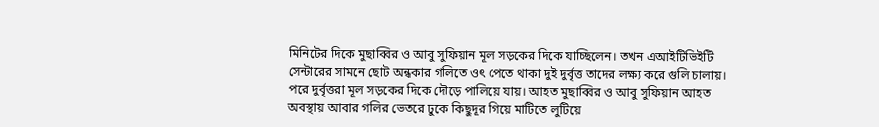মিনিটের দিকে মুছাব্বির ও আবু সুফিয়ান মূল সড়কের দিকে যাচ্ছিলেন। তখন এআইটিভিইটি সেন্টারের সামনে ছোট অন্ধকার গলিতে ওৎ পেতে থাকা দুই দুর্বৃত্ত তাদের লক্ষ্য করে গুলি চালায়। পরে দুর্বৃত্তরা মূল সড়কের দিকে দৌড়ে পালিয়ে যায়। আহত মুছাব্বির ও আবু সুফিয়ান আহত অবস্থায় আবার গলির ভেতরে ঢুকে কিছুদূর গিয়ে মাটিতে লুটিয়ে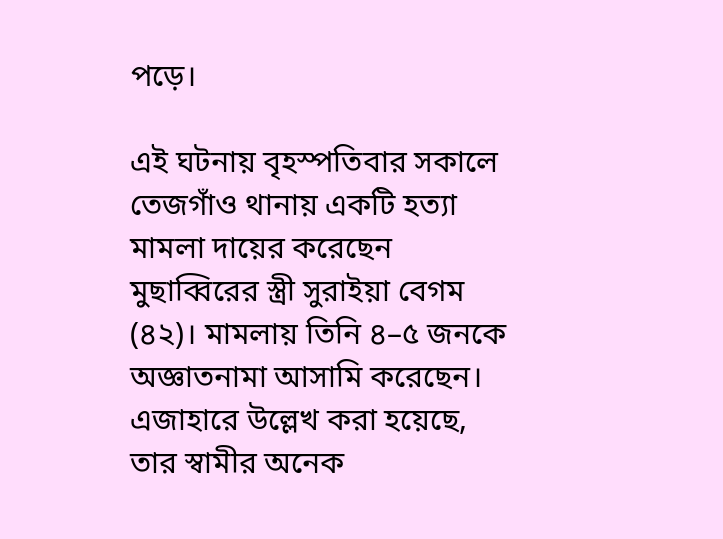পড়ে।

এই ঘটনায় বৃহস্পতিবার সকালে তেজগাঁও থানায় একটি হত্যা মামলা দায়ের করেছেন মুছাব্বিরের স্ত্রী সুরাইয়া বেগম (৪২)। মামলায় তিনি ৪–৫ জনকে অজ্ঞাতনামা আসামি করেছেন। এজাহারে উল্লেখ করা হয়েছে, তার স্বামীর অনেক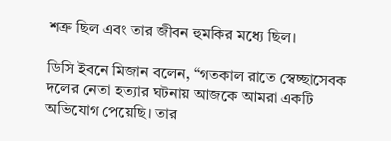শত্রু ছিল এবং তার জীবন হুমকির মধ্যে ছিল।

ডিসি ইবনে মিজান বলেন, “গতকাল রাতে স্বেচ্ছাসেবক দলের নেতা হত্যার ঘটনায় আজকে আমরা একটি অভিযোগ পেয়েছি। তার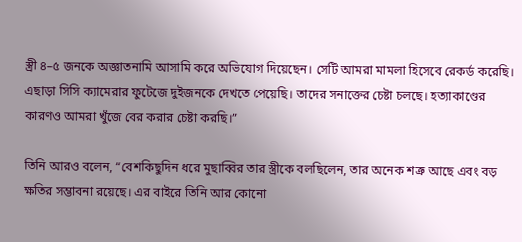স্ত্রী ৪–৫ জনকে অজ্ঞাতনামি আসামি করে অভিযোগ দিয়েছেন। সেটি আমরা মামলা হিসেবে রেকর্ড করেছি। এছাড়া সিসি ক্যামেরার ফুটেজে দুইজনকে দেখতে পেয়েছি। তাদের সনাক্তের চেষ্টা চলছে। হত্যাকাণ্ডের কারণও আমরা খুঁজে বের করার চেষ্টা করছি।”

তিনি আরও বলেন, “বেশকিছুদিন ধরে মুছাব্বির তার স্ত্রীকে বলছিলেন, তার অনেক শত্রু আছে এবং বড় ক্ষতির সম্ভাবনা রয়েছে। এর বাইরে তিনি আর কোনো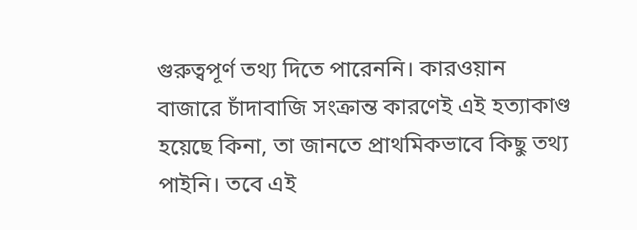গুরুত্বপূর্ণ তথ্য দিতে পারেননি। কারওয়ান বাজারে চাঁদাবাজি সংক্রান্ত কারণেই এই হত্যাকাণ্ড হয়েছে কিনা, তা জানতে প্রাথমিকভাবে কিছু তথ্য পাইনি। তবে এই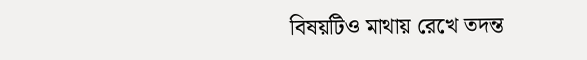বিষয়টিও মাথায় রেখে তদন্ত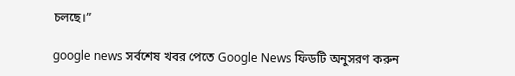চলছে।”

google news সর্বশেষ খবর পেতে Google News ফিডটি অনুসরণ করুন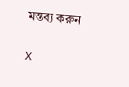মন্তব্য করুন

X